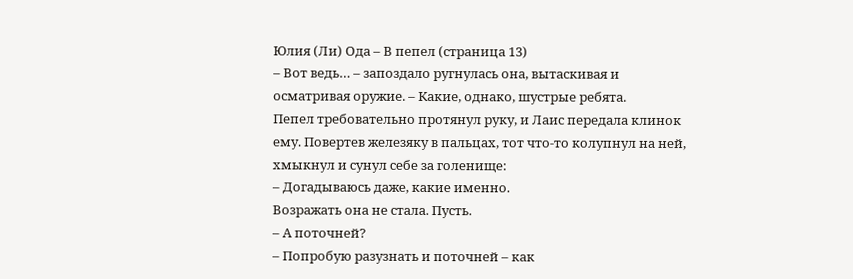Юлия (Ли) Ода – В пепел (страница 13)
– Вот ведь… – запоздало ругнулась она, вытаскивая и осматривая оружие. – Какие, однако, шустрые ребята.
Пепел требовательно протянул руку, и Лаис передала клинок ему. Повертев железяку в пальцах, тот что-то колупнул на ней, хмыкнул и сунул себе за голенище:
– Догадываюсь даже, какие именно.
Возражать она не стала. Пусть.
– А поточней?
– Попробую разузнать и поточней – как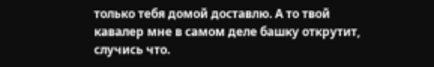только тебя домой доставлю. А то твой кавалер мне в самом деле башку открутит, случись что.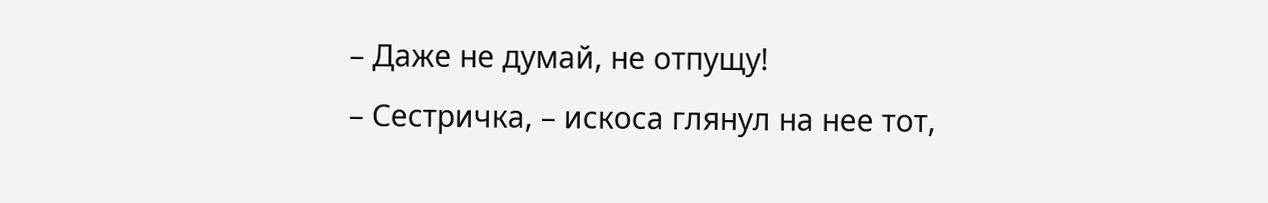– Даже не думай, не отпущу!
– Сестричка, – искоса глянул на нее тот,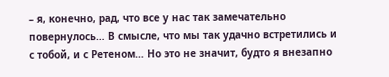– я, конечно, рад, что все у нас так замечательно повернулось… В смысле, что мы так удачно встретились и с тобой, и с Ретеном… Но это не значит, будто я внезапно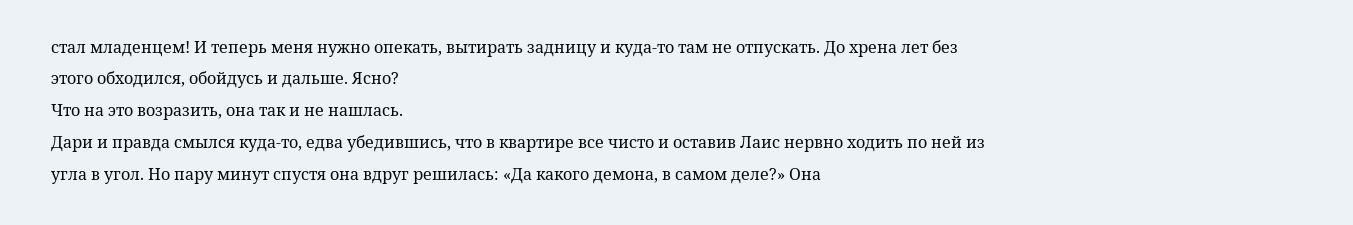стал младенцем! И теперь меня нужно опекать, вытирать задницу и куда-то там не отпускать. До хрена лет без этого обходился, обойдусь и дальше. Ясно?
Что на это возразить, она так и не нашлась.
Дари и правда смылся куда-то, едва убедившись, что в квартире все чисто и оставив Лаис нервно ходить по ней из угла в угол. Но пару минут спустя она вдруг решилась: «Да какого демона, в самом деле?» Она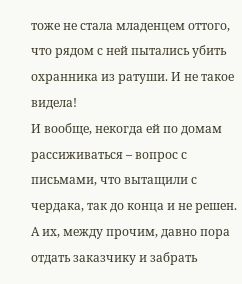тоже не стала младенцем оттого, что рядом с ней пытались убить охранника из ратуши. И не такое видела!
И вообще, некогда ей по домам рассиживаться – вопрос с письмами, что вытащили с чердака, так до конца и не решен. А их, между прочим, давно пора отдать заказчику и забрать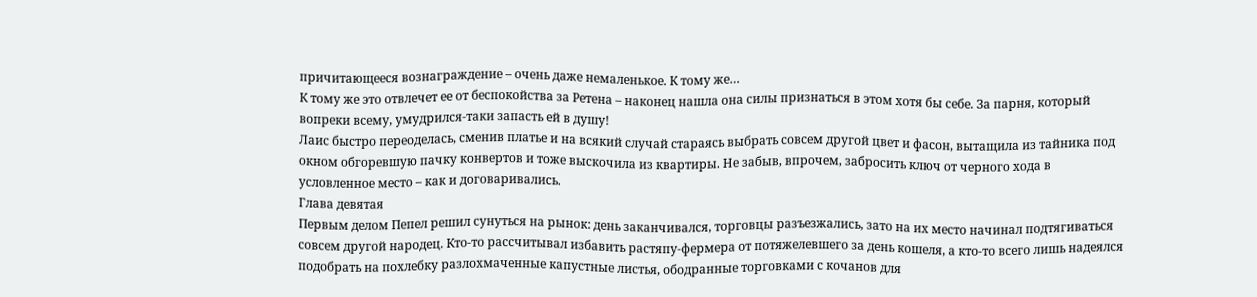причитающееся вознаграждение – очень даже немаленькое. К тому же…
К тому же это отвлечет ее от беспокойства за Ретена – наконец нашла она силы признаться в этом хотя бы себе. За парня, который вопреки всему, умудрился-таки запасть ей в душу!
Лаис быстро переоделась, сменив платье и на всякий случай стараясь выбрать совсем другой цвет и фасон, вытащила из тайника под окном обгоревшую пачку конвертов и тоже выскочила из квартиры. Не забыв, впрочем, забросить ключ от черного хода в условленное место – как и договаривались.
Глава девятая
Первым делом Пепел решил сунуться на рынок: день заканчивался, торговцы разъезжались, зато на их место начинал подтягиваться совсем другой народец. Кто-то рассчитывал избавить растяпу-фермера от потяжелевшего за день кошеля, а кто-то всего лишь надеялся подобрать на похлебку разлохмаченные капустные листья, ободранные торговками с кочанов для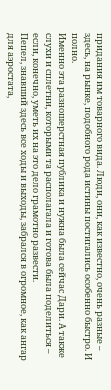придания им товарного вида. Люди, они, как известно, очень разные – здесь, на рынке, подобного рода истины постигались особенно быстро. И полно.
Именно эта разношерстная публика и нужна была сейчас Дари. А также слухи и сплетни, которыми та располагала и готова была поделиться – если, конечно, уметь их на это дело грамотно развести.
Пепел, знавший здесь все ходы и выходы, забрался в огромное, как ангар для аэростата,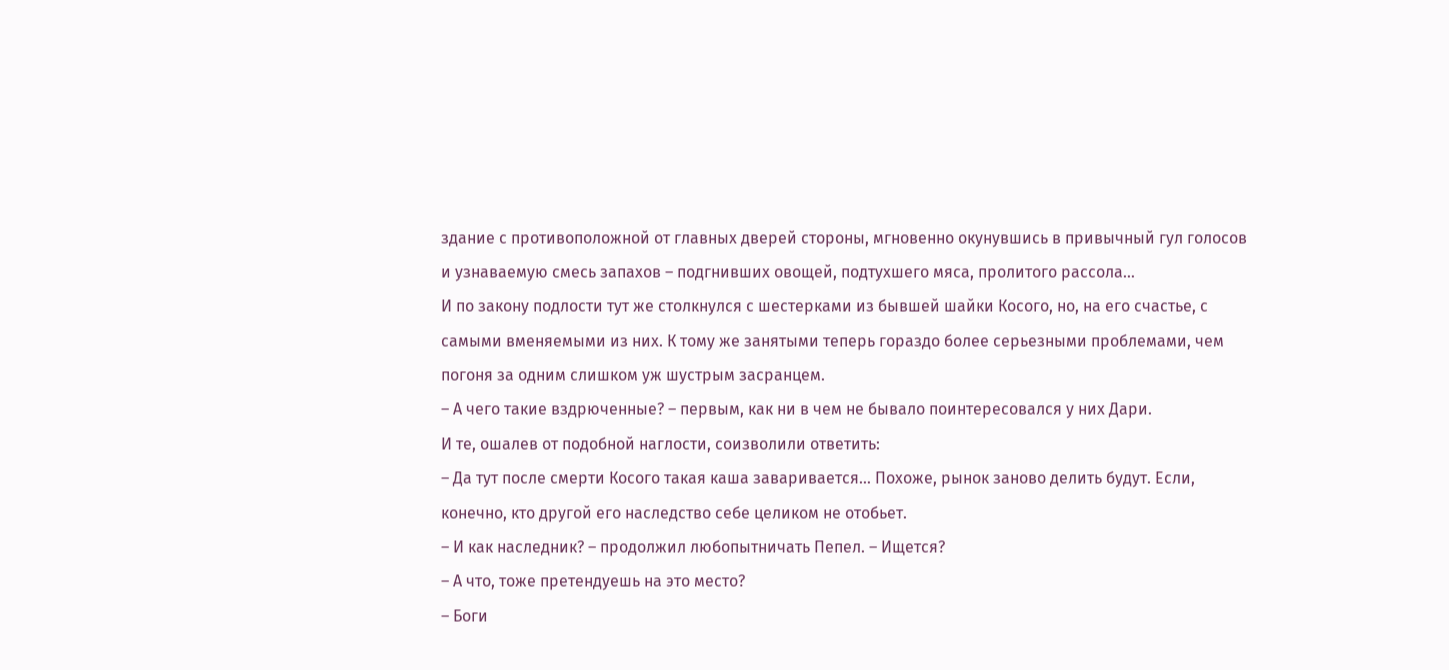здание с противоположной от главных дверей стороны, мгновенно окунувшись в привычный гул голосов и узнаваемую смесь запахов – подгнивших овощей, подтухшего мяса, пролитого рассола…
И по закону подлости тут же столкнулся с шестерками из бывшей шайки Косого, но, на его счастье, с самыми вменяемыми из них. К тому же занятыми теперь гораздо более серьезными проблемами, чем погоня за одним слишком уж шустрым засранцем.
– А чего такие вздрюченные? – первым, как ни в чем не бывало поинтересовался у них Дари.
И те, ошалев от подобной наглости, соизволили ответить:
– Да тут после смерти Косого такая каша заваривается… Похоже, рынок заново делить будут. Если, конечно, кто другой его наследство себе целиком не отобьет.
– И как наследник? – продолжил любопытничать Пепел. – Ищется?
– А что, тоже претендуешь на это место?
– Боги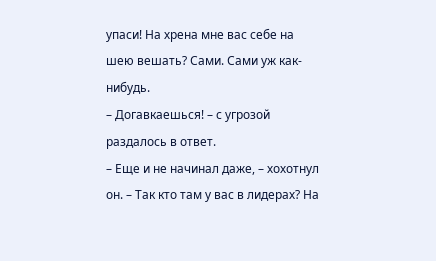упаси! На хрена мне вас себе на шею вешать? Сами. Сами уж как-нибудь.
– Догавкаешься! – с угрозой раздалось в ответ.
– Еще и не начинал даже, – хохотнул он. – Так кто там у вас в лидерах? На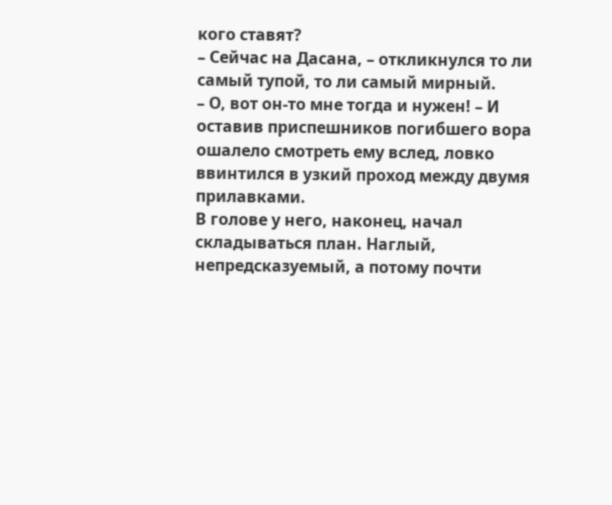кого ставят?
– Сейчас на Дасана, – откликнулся то ли самый тупой, то ли самый мирный.
– О, вот он-то мне тогда и нужен! – И оставив приспешников погибшего вора ошалело смотреть ему вслед, ловко ввинтился в узкий проход между двумя прилавками.
В голове у него, наконец, начал складываться план. Наглый, непредсказуемый, а потому почти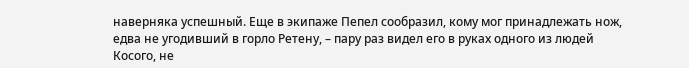наверняка успешный. Еще в экипаже Пепел сообразил, кому мог принадлежать нож, едва не угодивший в горло Ретену, – пару раз видел его в руках одного из людей Косого, не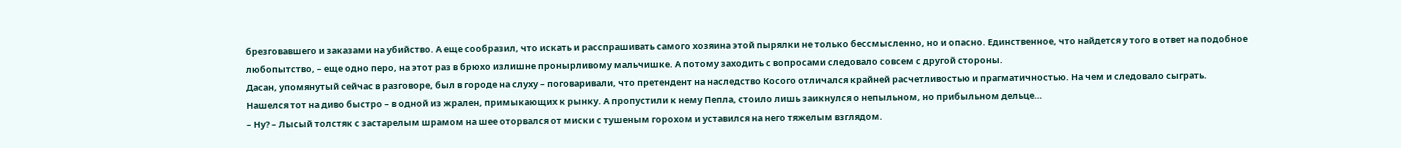брезговавшего и заказами на убийство. А еще сообразил, что искать и расспрашивать самого хозяина этой пырялки не только бессмысленно, но и опасно. Единственное, что найдется у того в ответ на подобное любопытство, – еще одно перо, на этот раз в брюхо излишне пронырливому мальчишке. А потому заходить с вопросами следовало совсем с другой стороны.
Дасан, упомянутый сейчас в разговоре, был в городе на слуху – поговаривали, что претендент на наследство Косого отличался крайней расчетливостью и прагматичностью. На чем и следовало сыграть.
Нашелся тот на диво быстро – в одной из жрален, примыкающих к рынку. А пропустили к нему Пепла, стоило лишь заикнулся о непыльном, но прибыльном дельце…
– Ну? – Лысый толстяк с застарелым шрамом на шее оторвался от миски с тушеным горохом и уставился на него тяжелым взглядом.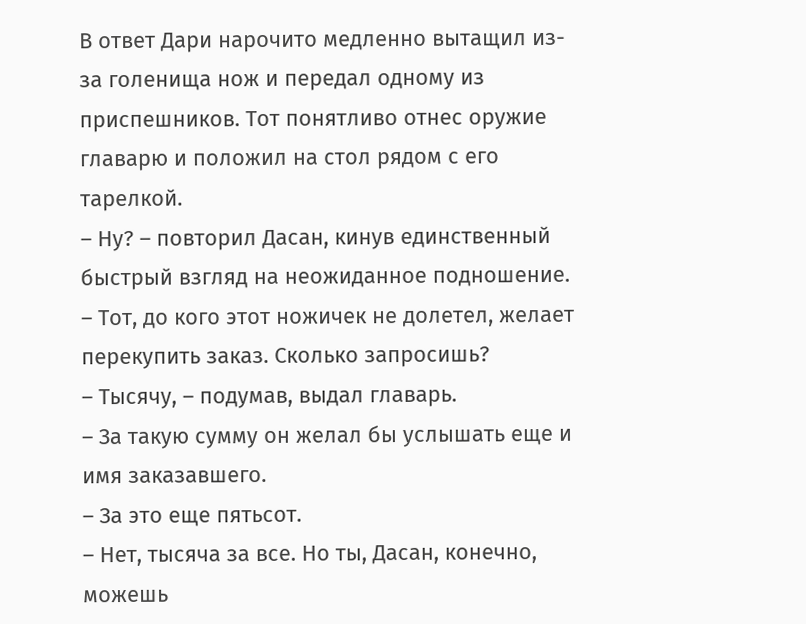В ответ Дари нарочито медленно вытащил из-за голенища нож и передал одному из приспешников. Тот понятливо отнес оружие главарю и положил на стол рядом с его тарелкой.
– Ну? – повторил Дасан, кинув единственный быстрый взгляд на неожиданное подношение.
– Тот, до кого этот ножичек не долетел, желает перекупить заказ. Сколько запросишь?
– Тысячу, – подумав, выдал главарь.
– За такую сумму он желал бы услышать еще и имя заказавшего.
– За это еще пятьсот.
– Нет, тысяча за все. Но ты, Дасан, конечно, можешь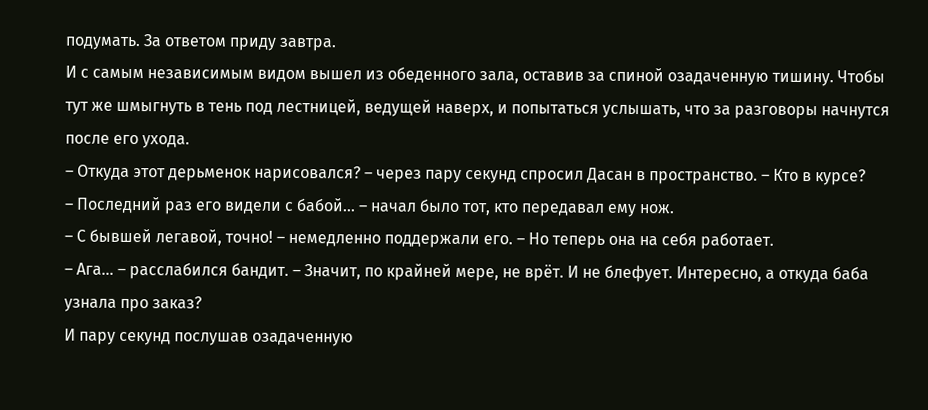подумать. За ответом приду завтра.
И с самым независимым видом вышел из обеденного зала, оставив за спиной озадаченную тишину. Чтобы тут же шмыгнуть в тень под лестницей, ведущей наверх, и попытаться услышать, что за разговоры начнутся после его ухода.
– Откуда этот дерьменок нарисовался? – через пару секунд спросил Дасан в пространство. – Кто в курсе?
– Последний раз его видели с бабой… – начал было тот, кто передавал ему нож.
– С бывшей легавой, точно! – немедленно поддержали его. – Но теперь она на себя работает.
– Ага… – расслабился бандит. – Значит, по крайней мере, не врёт. И не блефует. Интересно, а откуда баба узнала про заказ?
И пару секунд послушав озадаченную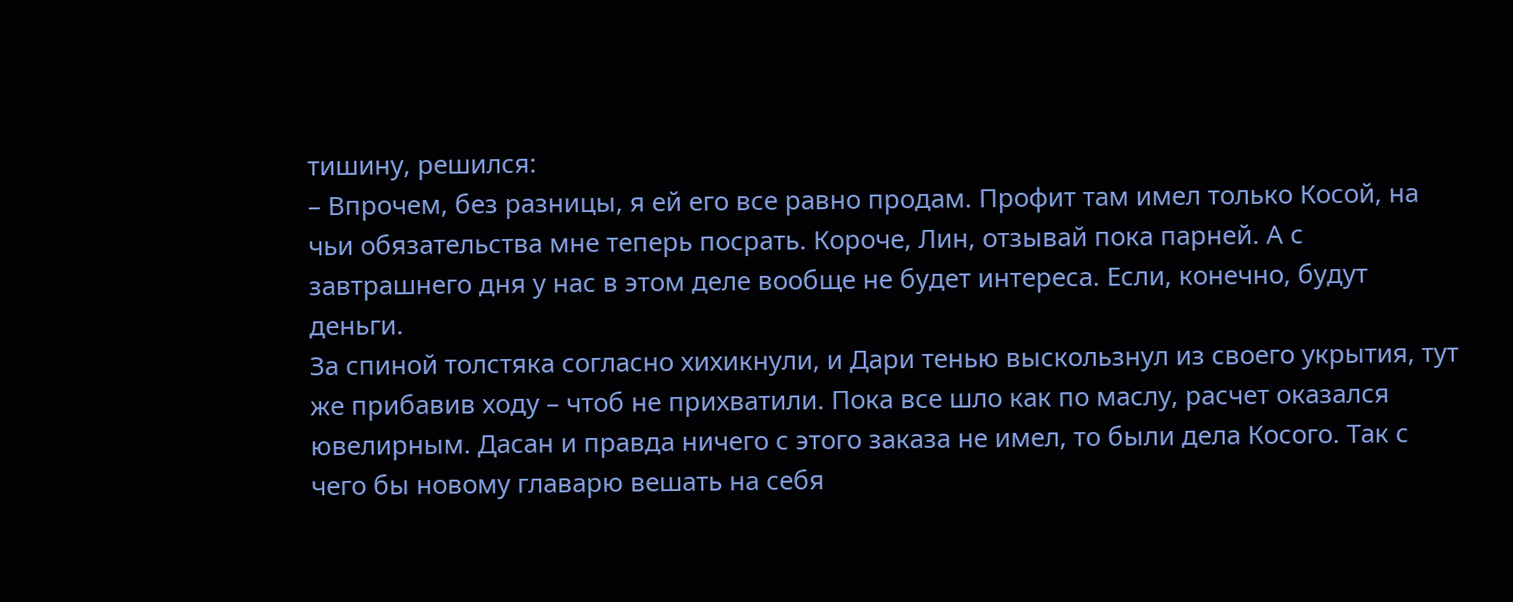тишину, решился:
– Впрочем, без разницы, я ей его все равно продам. Профит там имел только Косой, на чьи обязательства мне теперь посрать. Короче, Лин, отзывай пока парней. А с завтрашнего дня у нас в этом деле вообще не будет интереса. Если, конечно, будут деньги.
За спиной толстяка согласно хихикнули, и Дари тенью выскользнул из своего укрытия, тут же прибавив ходу – чтоб не прихватили. Пока все шло как по маслу, расчет оказался ювелирным. Дасан и правда ничего с этого заказа не имел, то были дела Косого. Так с чего бы новому главарю вешать на себя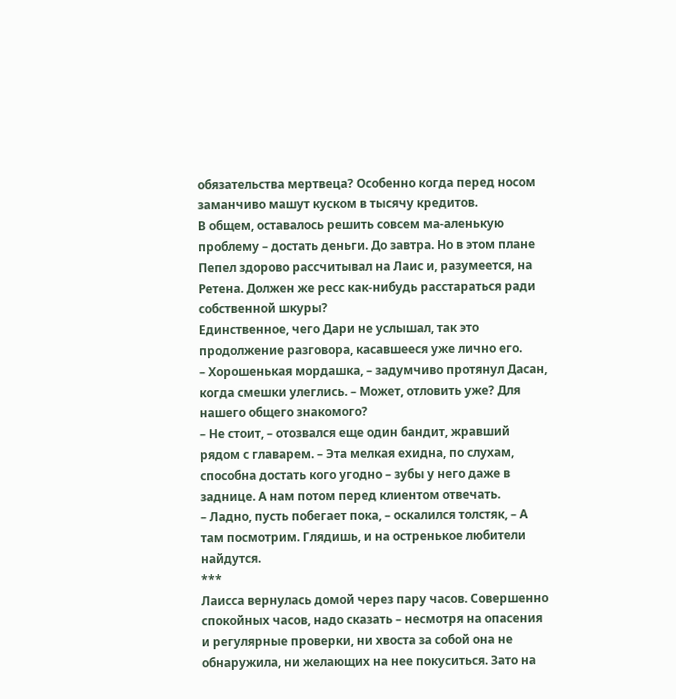обязательства мертвеца? Особенно когда перед носом заманчиво машут куском в тысячу кредитов.
В общем, оставалось решить совсем ма-аленькую проблему – достать деньги. До завтра. Но в этом плане Пепел здорово рассчитывал на Лаис и, разумеется, на Ретена. Должен же ресс как-нибудь расстараться ради собственной шкуры?
Единственное, чего Дари не услышал, так это продолжение разговора, касавшееся уже лично его.
– Хорошенькая мордашка, – задумчиво протянул Дасан, когда смешки улеглись. – Может, отловить уже? Для нашего общего знакомого?
– Не стоит, – отозвался еще один бандит, жравший рядом с главарем. – Эта мелкая ехидна, по слухам, способна достать кого угодно – зубы у него даже в заднице. А нам потом перед клиентом отвечать.
– Ладно, пусть побегает пока, – оскалился толстяк, – А там посмотрим. Глядишь, и на остренькое любители найдутся.
***
Лаисса вернулась домой через пару часов. Совершенно спокойных часов, надо сказать – несмотря на опасения и регулярные проверки, ни хвоста за собой она не обнаружила, ни желающих на нее покуситься. Зато на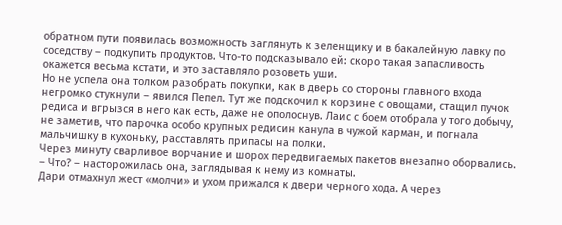обратном пути появилась возможность заглянуть к зеленщику и в бакалейную лавку по соседству – подкупить продуктов. Что-то подсказывало ей: скоро такая запасливость окажется весьма кстати, и это заставляло розоветь уши.
Но не успела она толком разобрать покупки, как в дверь со стороны главного входа негромко стукнули – явился Пепел. Тут же подскочил к корзине с овощами, стащил пучок редиса и вгрызся в него как есть, даже не ополоснув. Лаис с боем отобрала у того добычу, не заметив, что парочка особо крупных редисин канула в чужой карман, и погнала мальчишку в кухоньку, расставлять припасы на полки.
Через минуту сварливое ворчание и шорох передвигаемых пакетов внезапно оборвались.
– Что? – насторожилась она, заглядывая к нему из комнаты.
Дари отмахнул жест «молчи» и ухом прижался к двери черного хода. А через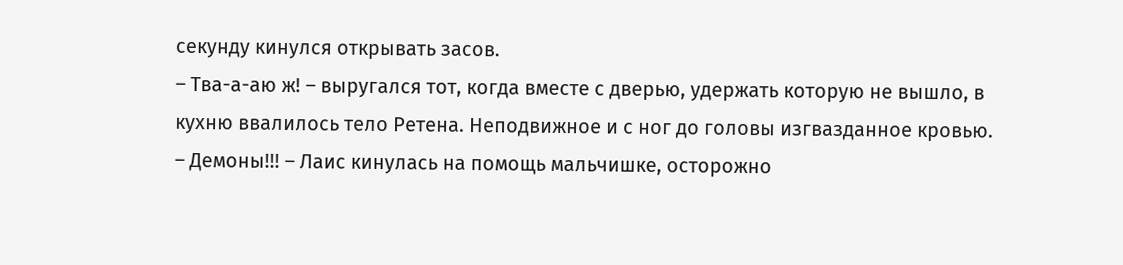секунду кинулся открывать засов.
– Тва-а-аю ж! – выругался тот, когда вместе с дверью, удержать которую не вышло, в кухню ввалилось тело Ретена. Неподвижное и с ног до головы изгвазданное кровью.
– Демоны!!! – Лаис кинулась на помощь мальчишке, осторожно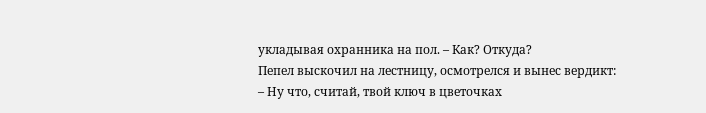укладывая охранника на пол. – Как? Откуда?
Пепел выскочил на лестницу, осмотрелся и вынес вердикт:
– Ну что, считай, твой ключ в цветочках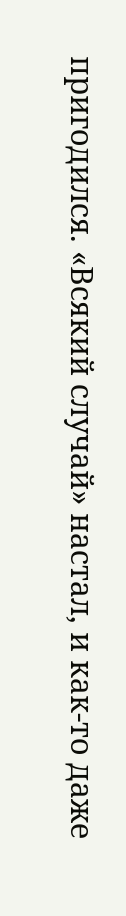пригодился. «Всякий случай» настал, и как-то даже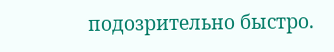подозрительно быстро.